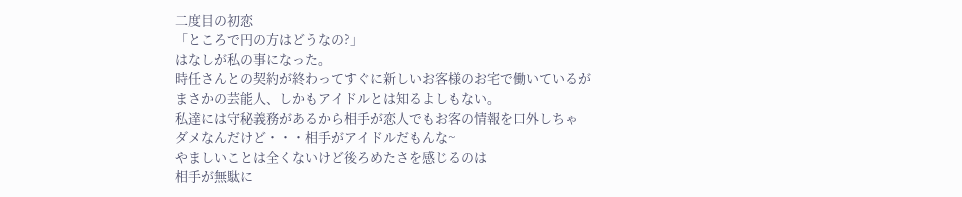二度目の初恋
「ところで円の方はどうなの?」
はなしが私の事になった。
時任さんとの契約が終わってすぐに新しいお客様のお宅で働いているが
まさかの芸能人、しかもアイドルとは知るよしもない。
私達には守秘義務があるから相手が恋人でもお客の情報を口外しちゃ
ダメなんだけど・・・相手がアイドルだもんな~
やましいことは全くないけど後ろめたさを感じるのは
相手が無駄に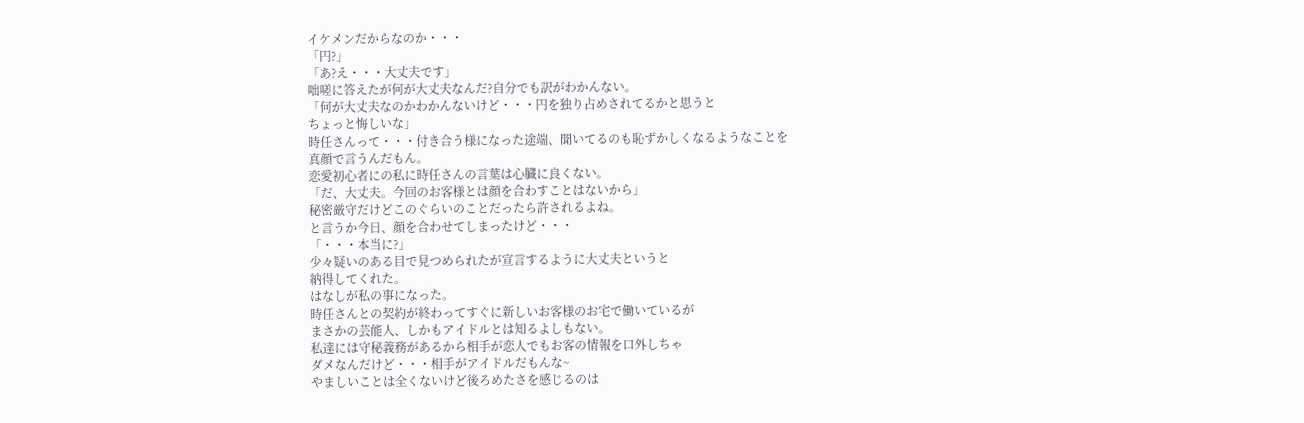イケメンだからなのか・・・
「円?」
「あ?え・・・大丈夫です」
咄嗟に答えたが何が大丈夫なんだ?自分でも訳がわかんない。
「何が大丈夫なのかわかんないけど・・・円を独り占めされてるかと思うと
ちょっと悔しいな」
時任さんって・・・付き合う様になった途端、聞いてるのも恥ずかしくなるようなことを
真顔で言うんだもん。
恋愛初心者にの私に時任さんの言葉は心臓に良くない。
「だ、大丈夫。今回のお客様とは顔を合わすことはないから」
秘密厳守だけどこのぐらいのことだったら許されるよね。
と言うか今日、顔を合わせてしまったけど・・・
「・・・本当に?」
少々疑いのある目で見つめられたが宣言するように大丈夫というと
納得してくれた。
はなしが私の事になった。
時任さんとの契約が終わってすぐに新しいお客様のお宅で働いているが
まさかの芸能人、しかもアイドルとは知るよしもない。
私達には守秘義務があるから相手が恋人でもお客の情報を口外しちゃ
ダメなんだけど・・・相手がアイドルだもんな~
やましいことは全くないけど後ろめたさを感じるのは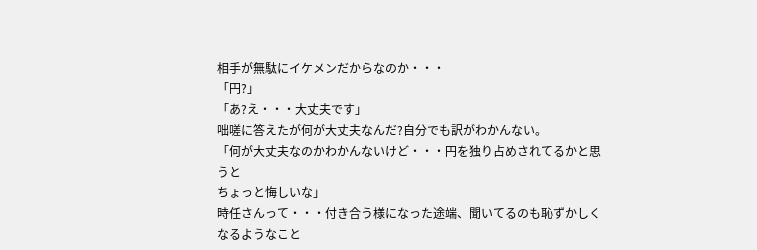相手が無駄にイケメンだからなのか・・・
「円?」
「あ?え・・・大丈夫です」
咄嗟に答えたが何が大丈夫なんだ?自分でも訳がわかんない。
「何が大丈夫なのかわかんないけど・・・円を独り占めされてるかと思うと
ちょっと悔しいな」
時任さんって・・・付き合う様になった途端、聞いてるのも恥ずかしくなるようなこと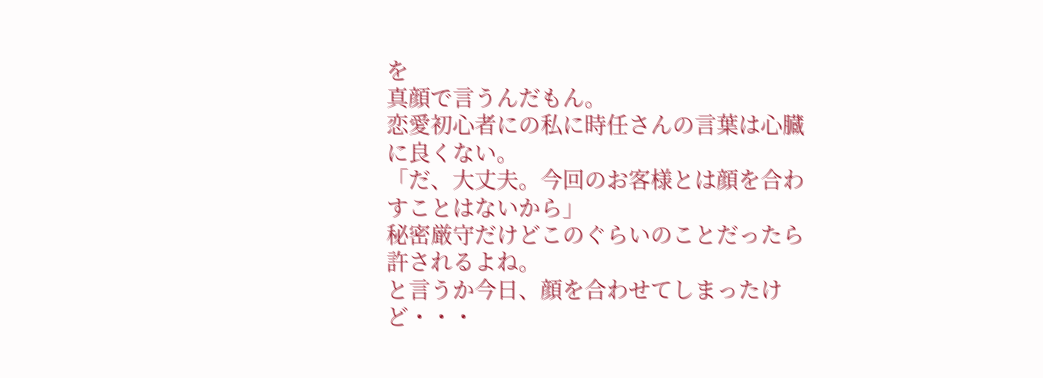を
真顔で言うんだもん。
恋愛初心者にの私に時任さんの言葉は心臓に良くない。
「だ、大丈夫。今回のお客様とは顔を合わすことはないから」
秘密厳守だけどこのぐらいのことだったら許されるよね。
と言うか今日、顔を合わせてしまったけど・・・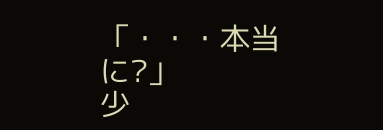「・・・本当に?」
少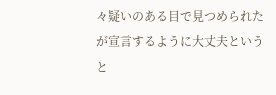々疑いのある目で見つめられたが宣言するように大丈夫というと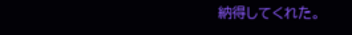納得してくれた。